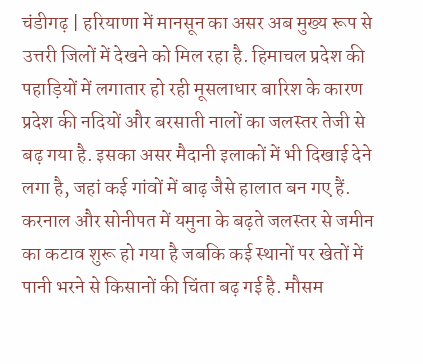चंडीगढ़ | हरियाणा में मानसून का असर अब मुख्य रूप से उत्तरी जिलों में देखने को मिल रहा है. हिमाचल प्रदेश की पहाड़ियों में लगातार हो रही मूसलाधार बारिश के कारण प्रदेश की नदियों और बरसाती नालों का जलस्तर तेजी से बढ़ गया है. इसका असर मैदानी इलाकों में भी दिखाई देने लगा है, जहां कई गांवों में बाढ़ जैसे हालात बन गए हैं. करनाल और सोनीपत में यमुना के बढ़ते जलस्तर से जमीन का कटाव शुरू हो गया है जबकि कई स्थानों पर खेतों में पानी भरने से किसानों की चिंता बढ़ गई है. मौसम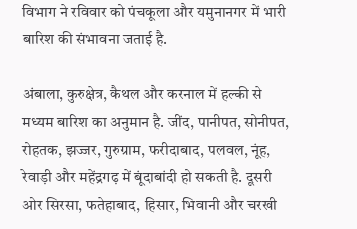विभाग ने रविवार को पंचकूला और यमुनानगर में भारी बारिश की संभावना जताई है.

अंबाला, कुरुक्षेत्र, कैथल और करनाल में हल्की से मध्यम बारिश का अनुमान है. जींद, पानीपत, सोनीपत, रोहतक, झज्जर, गुरुग्राम, फरीदाबाद, पलवल, नूंह, रेवाड़ी और महेंद्रगढ़ में बूंदाबांदी हो सकती है. दूसरी ओर सिरसा, फतेहाबाद, हिसार, भिवानी और चरखी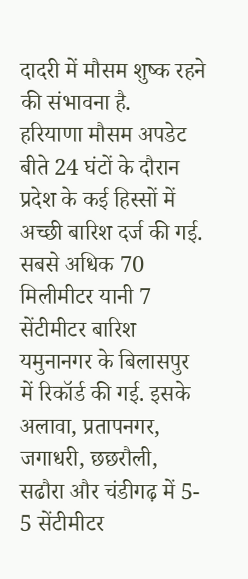दादरी में मौसम शुष्क रहने की संभावना है.
हरियाणा मौसम अपडेट
बीते 24 घंटों के दौरान प्रदेश के कई हिस्सों में अच्छी बारिश दर्ज की गई. सबसे अधिक 70 मिलीमीटर यानी 7 सेंटीमीटर बारिश यमुनानगर के बिलासपुर में रिकॉर्ड की गई. इसके अलावा, प्रतापनगर, जगाधरी, छछरौली, सढौरा और चंडीगढ़ में 5- 5 सेंटीमीटर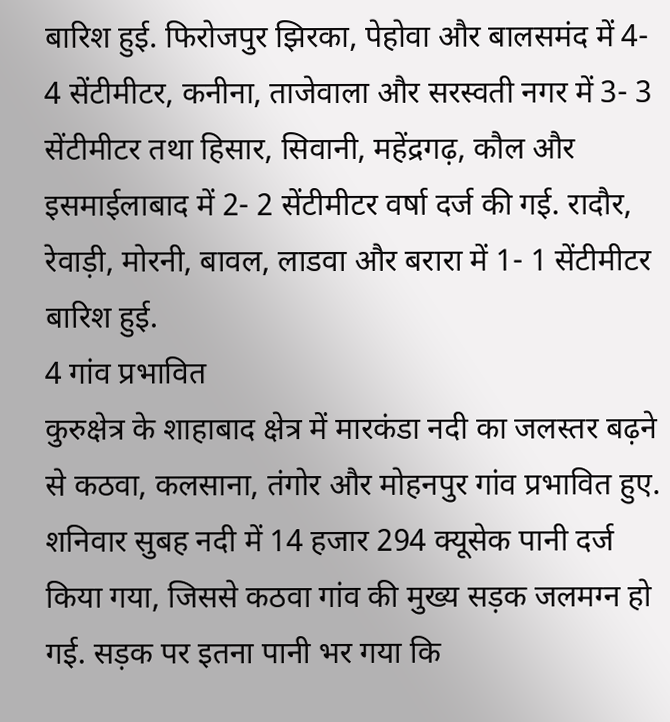बारिश हुई. फिरोजपुर झिरका, पेहोवा और बालसमंद में 4- 4 सेंटीमीटर, कनीना, ताजेवाला और सरस्वती नगर में 3- 3 सेंटीमीटर तथा हिसार, सिवानी, महेंद्रगढ़, कौल और इसमाईलाबाद में 2- 2 सेंटीमीटर वर्षा दर्ज की गई. रादौर, रेवाड़ी, मोरनी, बावल, लाडवा और बरारा में 1- 1 सेंटीमीटर बारिश हुई.
4 गांव प्रभावित
कुरुक्षेत्र के शाहाबाद क्षेत्र में मारकंडा नदी का जलस्तर बढ़ने से कठवा, कलसाना, तंगोर और मोहनपुर गांव प्रभावित हुए. शनिवार सुबह नदी में 14 हजार 294 क्यूसेक पानी दर्ज किया गया, जिससे कठवा गांव की मुख्य सड़क जलमग्न हो गई. सड़क पर इतना पानी भर गया कि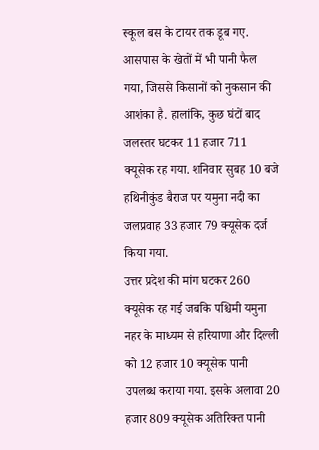स्कूल बस के टायर तक डूब गए. आसपास के खेतों में भी पानी फैल गया, जिससे किसानों को नुकसान की आशंका है. हालांकि, कुछ घंटों बाद जलस्तर घटकर 11 हजार 711 क्यूसेक रह गया. शनिवार सुबह 10 बजे हथिनीकुंड बैराज पर यमुना नदी का जलप्रवाह 33 हजार 79 क्यूसेक दर्ज किया गया.
उत्तर प्रदेश की मांग घटकर 260 क्यूसेक रह गई जबकि पश्चिमी यमुना नहर के माध्यम से हरियाणा और दिल्ली को 12 हजार 10 क्यूसेक पानी उपलब्ध कराया गया. इसके अलावा 20 हजार 809 क्यूसेक अतिरिक्त पानी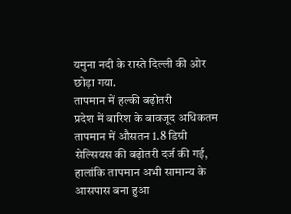यमुना नदी के रास्ते दिल्ली की ओर छोड़ा गया.
तापमान में हल्की बढ़ोतरी
प्रदेश में बारिश के बावजूद अधिकतम तापमान में औसतन 1.8 डिग्री सेल्सियस की बढ़ोतरी दर्ज की गई, हालांकि तापमान अभी सामान्य के आसपास बना हुआ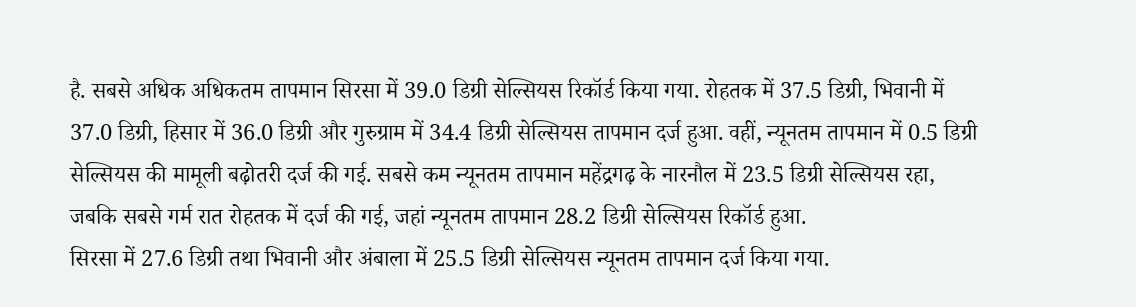है. सबसे अधिक अधिकतम तापमान सिरसा में 39.0 डिग्री सेल्सियस रिकॉर्ड किया गया. रोहतक में 37.5 डिग्री, भिवानी में 37.0 डिग्री, हिसार में 36.0 डिग्री और गुरुग्राम में 34.4 डिग्री सेल्सियस तापमान दर्ज हुआ. वहीं, न्यूनतम तापमान में 0.5 डिग्री सेल्सियस की मामूली बढ़ोतरी दर्ज की गई. सबसे कम न्यूनतम तापमान महेंद्रगढ़ के नारनौल में 23.5 डिग्री सेल्सियस रहा, जबकि सबसे गर्म रात रोहतक में दर्ज की गई, जहां न्यूनतम तापमान 28.2 डिग्री सेल्सियस रिकॉर्ड हुआ.
सिरसा में 27.6 डिग्री तथा भिवानी और अंबाला में 25.5 डिग्री सेल्सियस न्यूनतम तापमान दर्ज किया गया.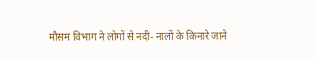मौसम विभाग ने लोगों से नदी- नालों के किनारे जाने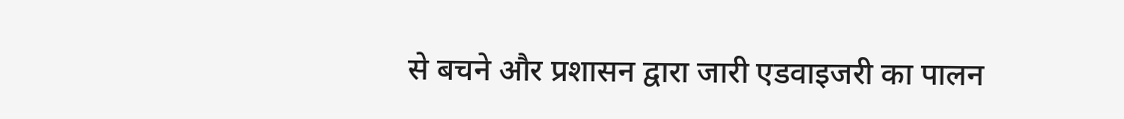से बचने और प्रशासन द्वारा जारी एडवाइजरी का पालन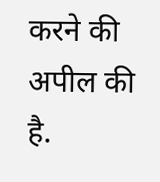करने की अपील की है.